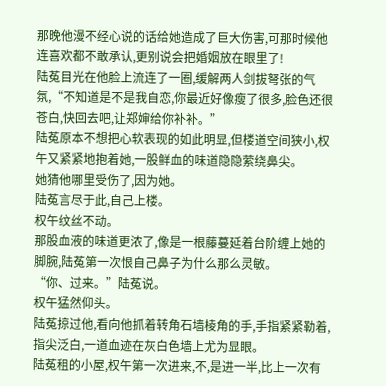那晚他漫不经心说的话给她造成了巨大伤害,可那时候他连喜欢都不敢承认,更别说会把婚姻放在眼里了!
陆菟目光在他脸上流连了一圈,缓解两人剑拔弩张的气氛,“不知道是不是我自恋,你最近好像瘦了很多,脸色还很苍白,快回去吧,让郑婶给你补补。”
陆菟原本不想把心软表现的如此明显,但楼道空间狭小,权午又紧紧地抱着她,一股鲜血的味道隐隐萦绕鼻尖。
她猜他哪里受伤了,因为她。
陆菟言尽于此,自己上楼。
权午纹丝不动。
那股血液的味道更浓了,像是一根藤蔓延着台阶缠上她的脚腕,陆菟第一次恨自己鼻子为什么那么灵敏。
“你、过来。”陆菟说。
权午猛然仰头。
陆菟掠过他,看向他抓着转角石墙棱角的手,手指紧紧勒着,指尖泛白,一道血迹在灰白色墙上尤为显眼。
陆菟租的小屋,权午第一次进来,不,是进一半,比上一次有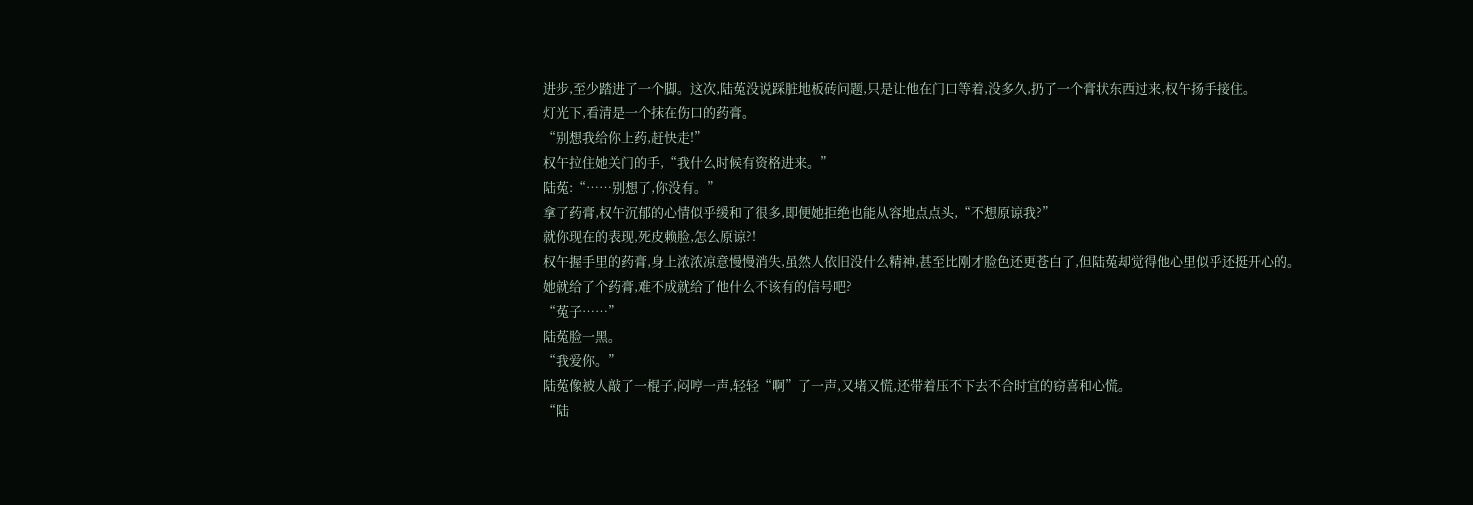进步,至少踏进了一个脚。这次,陆菟没说踩脏地板砖问题,只是让他在门口等着,没多久,扔了一个膏状东西过来,权午扬手接住。
灯光下,看清是一个抹在伤口的药膏。
“别想我给你上药,赶快走!”
权午拉住她关门的手,“我什么时候有资格进来。”
陆菟:“……别想了,你没有。”
拿了药膏,权午沉郁的心情似乎缓和了很多,即便她拒绝也能从容地点点头,“不想原谅我?”
就你现在的表现,死皮赖脸,怎么原谅?!
权午握手里的药膏,身上浓浓凉意慢慢消失,虽然人依旧没什么精神,甚至比刚才脸色还更苍白了,但陆菟却觉得他心里似乎还挺开心的。
她就给了个药膏,难不成就给了他什么不该有的信号吧?
“菟子……”
陆菟脸一黑。
“我爱你。”
陆菟像被人敲了一棍子,闷哼一声,轻轻“啊”了一声,又堵又慌,还带着压不下去不合时宜的窃喜和心慌。
“陆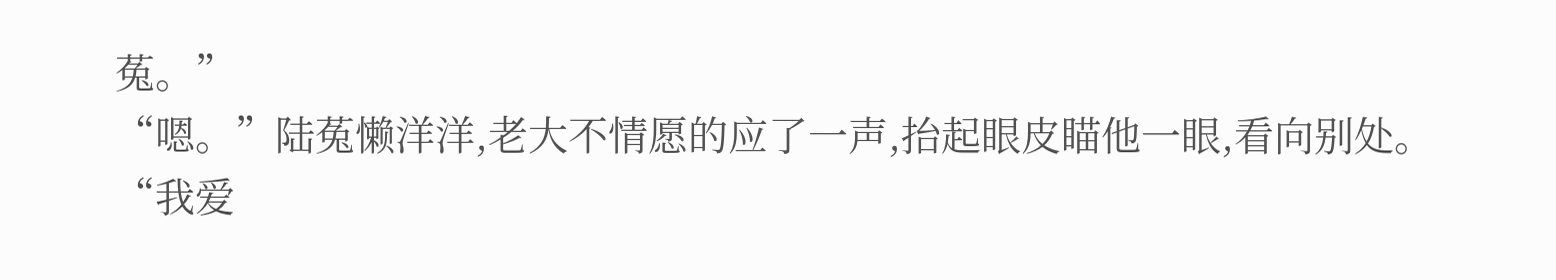菟。”
“嗯。”陆菟懒洋洋,老大不情愿的应了一声,抬起眼皮瞄他一眼,看向别处。
“我爱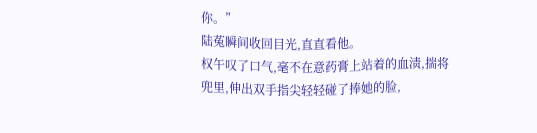你。”
陆菟瞬间收回目光,直直看他。
权午叹了口气,毫不在意药膏上站着的血渍,揣将兜里,伸出双手指尖轻轻碰了捧她的脸,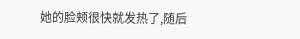她的脸颊很快就发热了,随后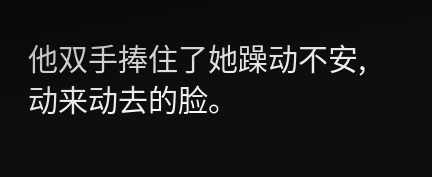他双手捧住了她躁动不安,动来动去的脸。